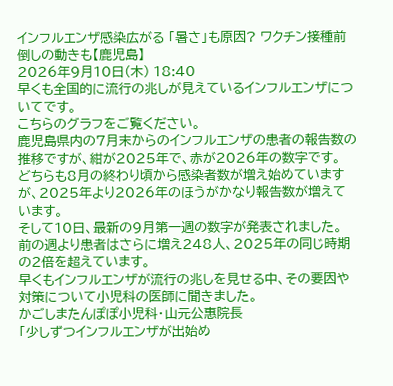インフルエンザ感染広がる 「暑さ」も原因? ワクチン接種前倒しの動きも【鹿児島】
2026年9月10日(木) 18:40
早くも全国的に流行の兆しが見えているインフルエンザについてです。
こちらのグラフをご覧ください。
鹿児島県内の7月末からのインフルエンザの患者の報告数の推移ですが、紺が2025年で、赤が2026年の数字です。
どちらも8月の終わり頃から感染者数が増え始めていますが、2025年より2026年のほうがかなり報告数が増えています。
そして10日、最新の9月第一週の数字が発表されました。
前の週より患者はさらに増え248人、2025年の同じ時期の2倍を超えています。
早くもインフルエンザが流行の兆しを見せる中、その要因や対策について小児科の医師に聞きました。
かごしまたんぽぽ小児科・山元公惠院長
「少しずつインフルエンザが出始め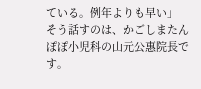ている。例年よりも早い」
そう話すのは、かごしまたんぽぽ小児科の山元公惠院長です。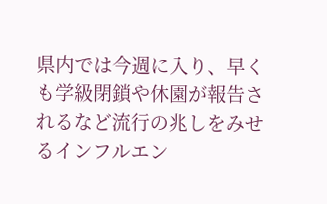県内では今週に入り、早くも学級閉鎖や休園が報告されるなど流行の兆しをみせるインフルエン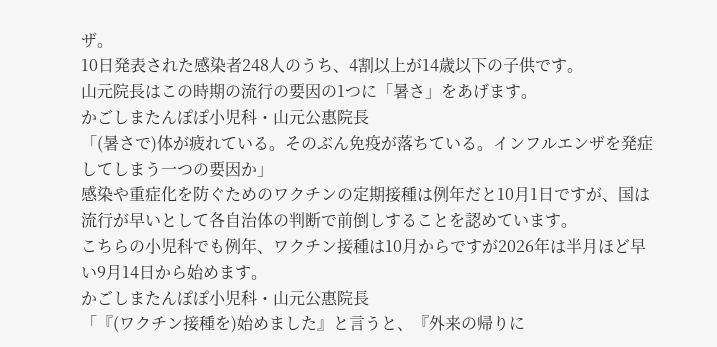ザ。
10日発表された感染者248人のうち、4割以上が14歳以下の子供です。
山元院長はこの時期の流行の要因の1つに「暑さ」をあげます。
かごしまたんぽぽ小児科・山元公惠院長
「(暑さで)体が疲れている。そのぶん免疫が落ちている。インフルエンザを発症してしまう一つの要因か」
感染や重症化を防ぐためのワクチンの定期接種は例年だと10月1日ですが、国は流行が早いとして各自治体の判断で前倒しすることを認めています。
こちらの小児科でも例年、ワクチン接種は10月からですが2026年は半月ほど早い9月14日から始めます。
かごしまたんぽぽ小児科・山元公惠院長
「『(ワクチン接種を)始めました』と言うと、『外来の帰りに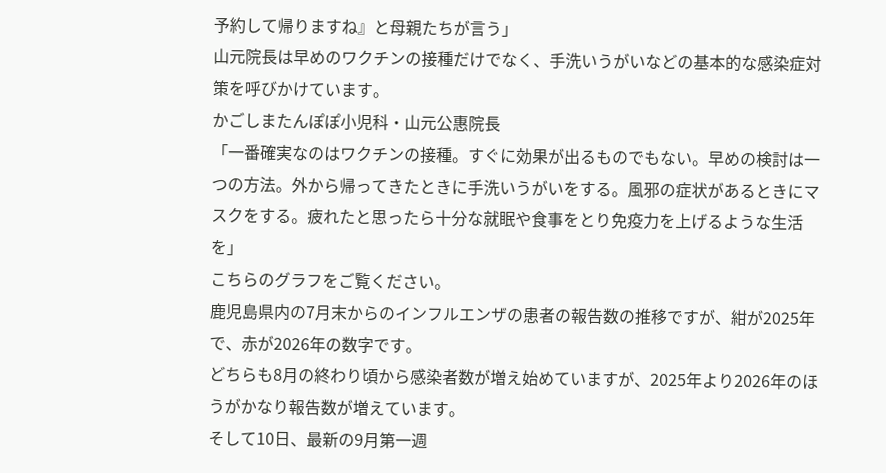予約して帰りますね』と母親たちが言う」
山元院長は早めのワクチンの接種だけでなく、手洗いうがいなどの基本的な感染症対策を呼びかけています。
かごしまたんぽぽ小児科・山元公惠院長
「一番確実なのはワクチンの接種。すぐに効果が出るものでもない。早めの検討は一つの方法。外から帰ってきたときに手洗いうがいをする。風邪の症状があるときにマスクをする。疲れたと思ったら十分な就眠や食事をとり免疫力を上げるような生活を」
こちらのグラフをご覧ください。
鹿児島県内の7月末からのインフルエンザの患者の報告数の推移ですが、紺が2025年で、赤が2026年の数字です。
どちらも8月の終わり頃から感染者数が増え始めていますが、2025年より2026年のほうがかなり報告数が増えています。
そして10日、最新の9月第一週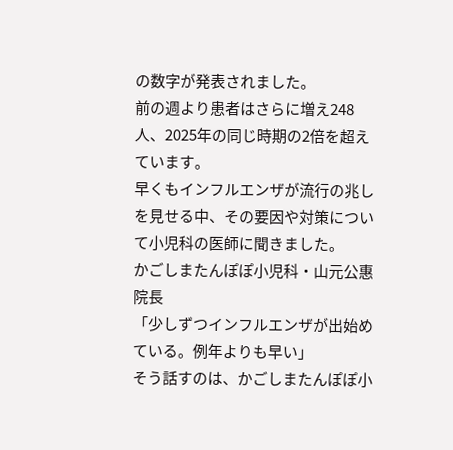の数字が発表されました。
前の週より患者はさらに増え248人、2025年の同じ時期の2倍を超えています。
早くもインフルエンザが流行の兆しを見せる中、その要因や対策について小児科の医師に聞きました。
かごしまたんぽぽ小児科・山元公惠院長
「少しずつインフルエンザが出始めている。例年よりも早い」
そう話すのは、かごしまたんぽぽ小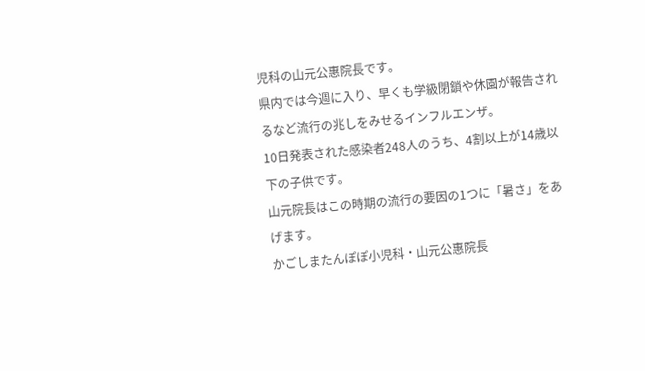児科の山元公惠院長です。
県内では今週に入り、早くも学級閉鎖や休園が報告されるなど流行の兆しをみせるインフルエンザ。
10日発表された感染者248人のうち、4割以上が14歳以下の子供です。
山元院長はこの時期の流行の要因の1つに「暑さ」をあげます。
かごしまたんぽぽ小児科・山元公惠院長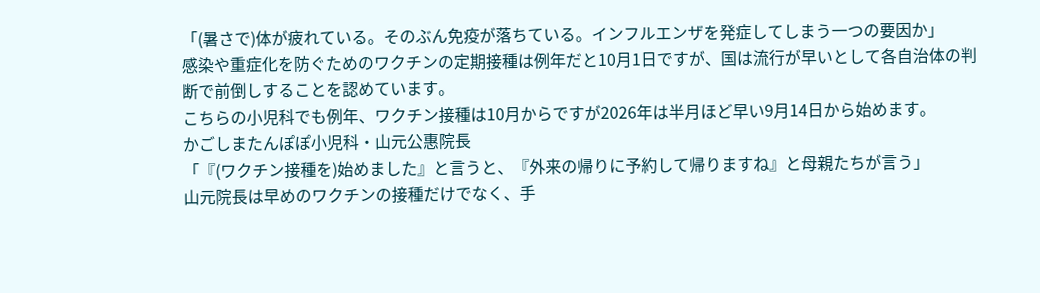「(暑さで)体が疲れている。そのぶん免疫が落ちている。インフルエンザを発症してしまう一つの要因か」
感染や重症化を防ぐためのワクチンの定期接種は例年だと10月1日ですが、国は流行が早いとして各自治体の判断で前倒しすることを認めています。
こちらの小児科でも例年、ワクチン接種は10月からですが2026年は半月ほど早い9月14日から始めます。
かごしまたんぽぽ小児科・山元公惠院長
「『(ワクチン接種を)始めました』と言うと、『外来の帰りに予約して帰りますね』と母親たちが言う」
山元院長は早めのワクチンの接種だけでなく、手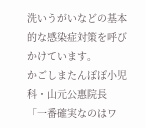洗いうがいなどの基本的な感染症対策を呼びかけています。
かごしまたんぽぽ小児科・山元公惠院長
「一番確実なのはワ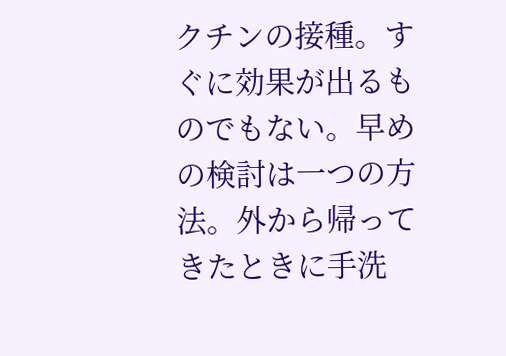クチンの接種。すぐに効果が出るものでもない。早めの検討は一つの方法。外から帰ってきたときに手洗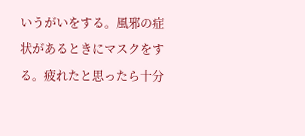いうがいをする。風邪の症状があるときにマスクをする。疲れたと思ったら十分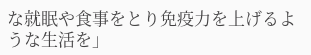な就眠や食事をとり免疫力を上げるような生活を」